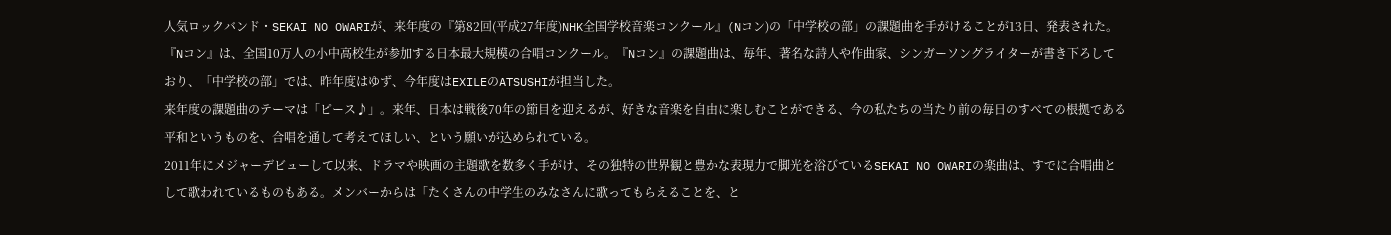人気ロックバンド・SEKAI NO OWARIが、来年度の『第82回(平成27年度)NHK全国学校音楽コンクール』(Nコン)の「中学校の部」の課題曲を手がけることが13日、発表された。『Nコン』は、全国10万人の小中高校生が参加する日本最大規模の合唱コンクール。『Nコン』の課題曲は、毎年、著名な詩人や作曲家、シンガーソングライターが書き下ろしており、「中学校の部」では、昨年度はゆず、今年度はEXILEのATSUSHIが担当した。
来年度の課題曲のテーマは「ピース♪」。来年、日本は戦後70年の節目を迎えるが、好きな音楽を自由に楽しむことができる、今の私たちの当たり前の毎日のすべての根拠である平和というものを、合唱を通して考えてほしい、という願いが込められている。
2011年にメジャーデビューして以来、ドラマや映画の主題歌を数多く手がけ、その独特の世界観と豊かな表現力で脚光を浴びているSEKAI NO OWARIの楽曲は、すでに合唱曲として歌われているものもある。メンバーからは「たくさんの中学生のみなさんに歌ってもらえることを、と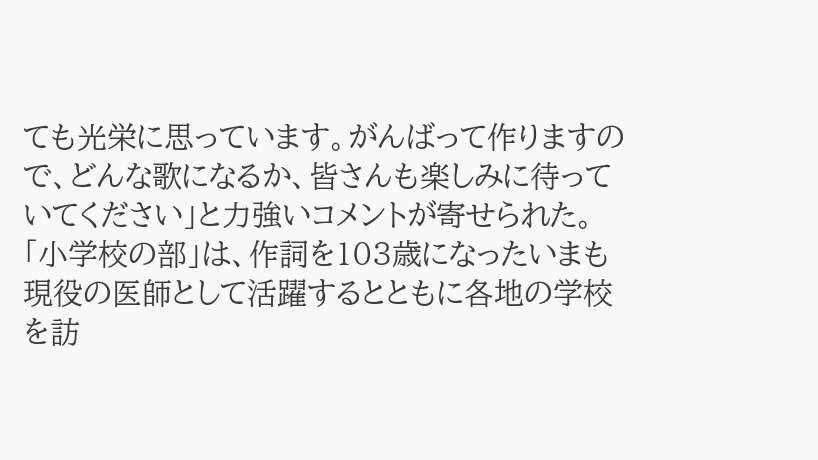ても光栄に思っています。がんばって作りますので、どんな歌になるか、皆さんも楽しみに待っていてください」と力強いコメントが寄せられた。
「小学校の部」は、作詞を103歳になったいまも現役の医師として活躍するとともに各地の学校を訪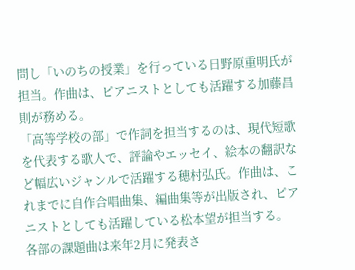問し「いのちの授業」を行っている日野原重明氏が担当。作曲は、ピアニストとしても活躍する加藤昌則が務める。
「高等学校の部」で作詞を担当するのは、現代短歌を代表する歌人で、評論やエッセイ、絵本の翻訳など幅広いジャンルで活躍する穂村弘氏。作曲は、これまでに自作合唱曲集、編曲集等が出版され、ピアニストとしても活躍している松本望が担当する。
各部の課題曲は来年2月に発表さ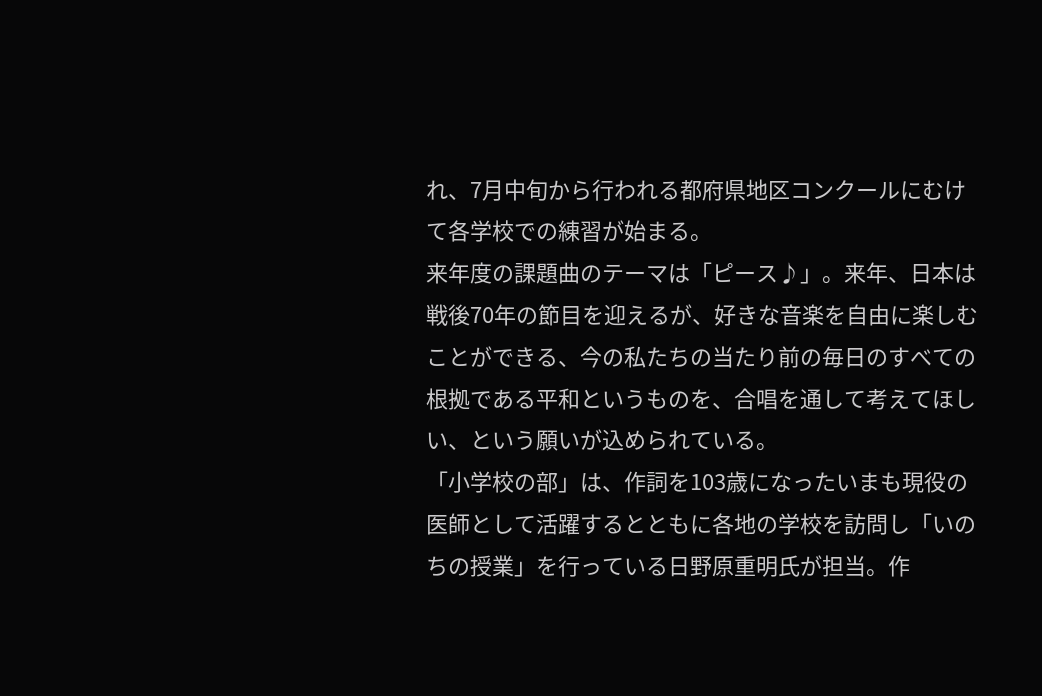れ、7月中旬から行われる都府県地区コンクールにむけて各学校での練習が始まる。
来年度の課題曲のテーマは「ピース♪」。来年、日本は戦後70年の節目を迎えるが、好きな音楽を自由に楽しむことができる、今の私たちの当たり前の毎日のすべての根拠である平和というものを、合唱を通して考えてほしい、という願いが込められている。
「小学校の部」は、作詞を103歳になったいまも現役の医師として活躍するとともに各地の学校を訪問し「いのちの授業」を行っている日野原重明氏が担当。作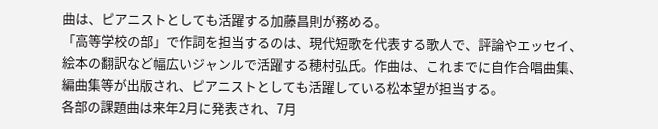曲は、ピアニストとしても活躍する加藤昌則が務める。
「高等学校の部」で作詞を担当するのは、現代短歌を代表する歌人で、評論やエッセイ、絵本の翻訳など幅広いジャンルで活躍する穂村弘氏。作曲は、これまでに自作合唱曲集、編曲集等が出版され、ピアニストとしても活躍している松本望が担当する。
各部の課題曲は来年2月に発表され、7月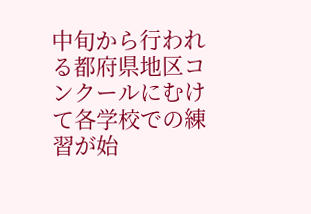中旬から行われる都府県地区コンクールにむけて各学校での練習が始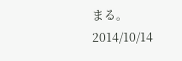まる。
2014/10/14